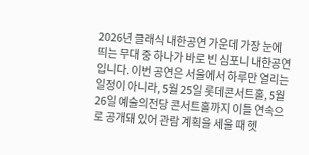2026년 클래식 내한공연 가운데 가장 눈에 띄는 무대 중 하나가 바로 빈 심포니 내한공연입니다. 이번 공연은 서울에서 하루만 열리는 일정이 아니라, 5월 25일 롯데콘서트홀, 5월 26일 예술의전당 콘서트홀까지 이틀 연속으로 공개돼 있어 관람 계획을 세울 때 헷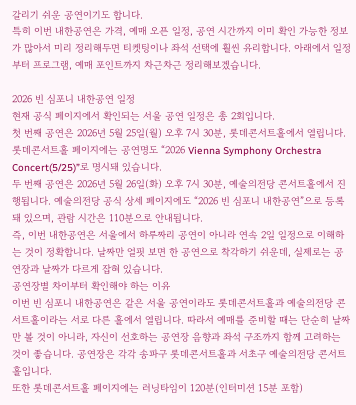갈리기 쉬운 공연이기도 합니다.
특히 이번 내한공연은 가격, 예매 오픈 일정, 공연 시간까지 이미 확인 가능한 정보가 많아서 미리 정리해두면 티켓팅이나 좌석 선택에 훨씬 유리합니다. 아래에서 일정부터 프로그램, 예매 포인트까지 차근차근 정리해보겠습니다.

2026 빈 심포니 내한공연 일정
현재 공식 페이지에서 확인되는 서울 공연 일정은 총 2회입니다.
첫 번째 공연은 2026년 5월 25일(월) 오후 7시 30분, 롯데콘서트홀에서 열립니다. 롯데콘서트홀 페이지에는 공연명도 “2026 Vienna Symphony Orchestra Concert(5/25)”로 명시돼 있습니다.
두 번째 공연은 2026년 5월 26일(화) 오후 7시 30분, 예술의전당 콘서트홀에서 진행됩니다. 예술의전당 공식 상세 페이지에도 “2026 빈 심포니 내한공연”으로 등록돼 있으며, 관람 시간은 110분으로 안내됩니다.
즉, 이번 내한공연은 서울에서 하루짜리 공연이 아니라 연속 2일 일정으로 이해하는 것이 정확합니다. 날짜만 얼핏 보면 한 공연으로 착각하기 쉬운데, 실제로는 공연장과 날짜가 다르게 잡혀 있습니다.
공연장별 차이부터 확인해야 하는 이유
이번 빈 심포니 내한공연은 같은 서울 공연이라도 롯데콘서트홀과 예술의전당 콘서트홀이라는 서로 다른 홀에서 열립니다. 따라서 예매를 준비할 때는 단순히 날짜만 볼 것이 아니라, 자신이 선호하는 공연장 음향과 좌석 구조까지 함께 고려하는 것이 좋습니다. 공연장은 각각 송파구 롯데콘서트홀과 서초구 예술의전당 콘서트홀입니다.
또한 롯데콘서트홀 페이지에는 러닝타임이 120분(인터미션 15분 포함)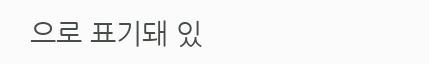으로 표기돼 있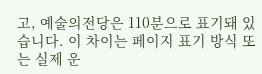고, 예술의전당은 110분으로 표기돼 있습니다. 이 차이는 페이지 표기 방식 또는 실제 운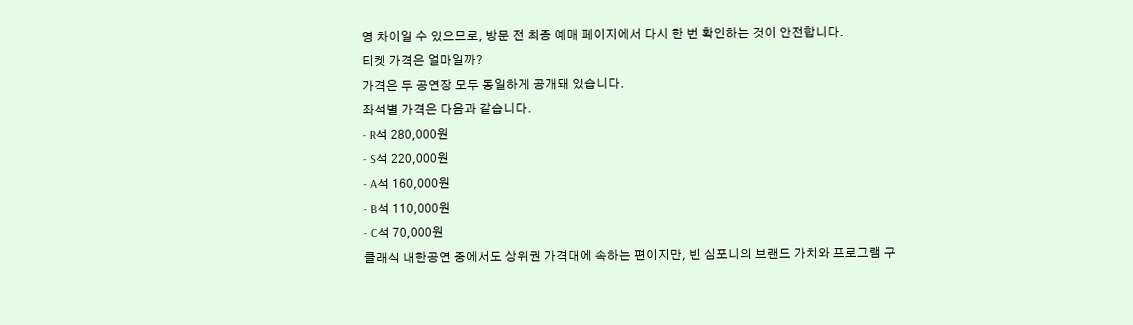영 차이일 수 있으므로, 방문 전 최종 예매 페이지에서 다시 한 번 확인하는 것이 안전합니다.
티켓 가격은 얼마일까?
가격은 두 공연장 모두 동일하게 공개돼 있습니다.
좌석별 가격은 다음과 같습니다.
- R석 280,000원
- S석 220,000원
- A석 160,000원
- B석 110,000원
- C석 70,000원
클래식 내한공연 중에서도 상위권 가격대에 속하는 편이지만, 빈 심포니의 브랜드 가치와 프로그램 구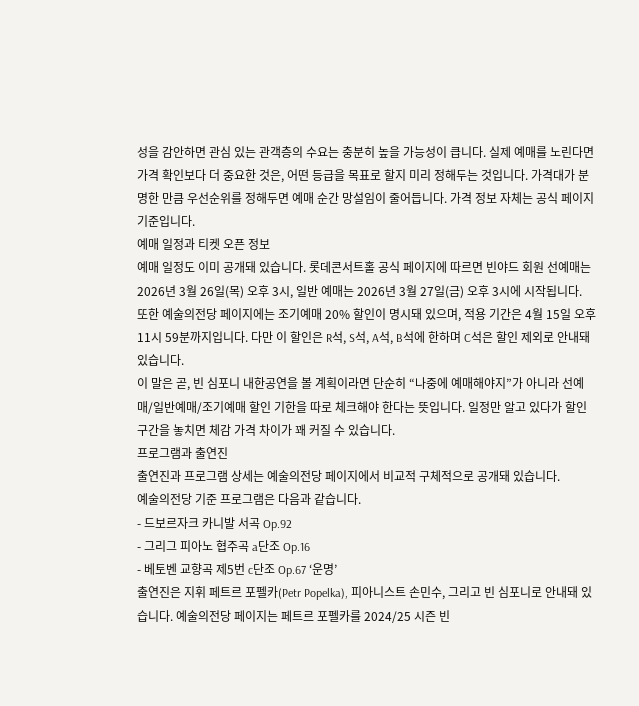성을 감안하면 관심 있는 관객층의 수요는 충분히 높을 가능성이 큽니다. 실제 예매를 노린다면 가격 확인보다 더 중요한 것은, 어떤 등급을 목표로 할지 미리 정해두는 것입니다. 가격대가 분명한 만큼 우선순위를 정해두면 예매 순간 망설임이 줄어듭니다. 가격 정보 자체는 공식 페이지 기준입니다.
예매 일정과 티켓 오픈 정보
예매 일정도 이미 공개돼 있습니다. 롯데콘서트홀 공식 페이지에 따르면 빈야드 회원 선예매는 2026년 3월 26일(목) 오후 3시, 일반 예매는 2026년 3월 27일(금) 오후 3시에 시작됩니다.
또한 예술의전당 페이지에는 조기예매 20% 할인이 명시돼 있으며, 적용 기간은 4월 15일 오후 11시 59분까지입니다. 다만 이 할인은 R석, S석, A석, B석에 한하며 C석은 할인 제외로 안내돼 있습니다.
이 말은 곧, 빈 심포니 내한공연을 볼 계획이라면 단순히 “나중에 예매해야지”가 아니라 선예매/일반예매/조기예매 할인 기한을 따로 체크해야 한다는 뜻입니다. 일정만 알고 있다가 할인 구간을 놓치면 체감 가격 차이가 꽤 커질 수 있습니다.
프로그램과 출연진
출연진과 프로그램 상세는 예술의전당 페이지에서 비교적 구체적으로 공개돼 있습니다.
예술의전당 기준 프로그램은 다음과 같습니다.
- 드보르자크 카니발 서곡 Op.92
- 그리그 피아노 협주곡 a단조 Op.16
- 베토벤 교향곡 제5번 c단조 Op.67 ‘운명’
출연진은 지휘 페트르 포펠카(Petr Popelka), 피아니스트 손민수, 그리고 빈 심포니로 안내돼 있습니다. 예술의전당 페이지는 페트르 포펠카를 2024/25 시즌 빈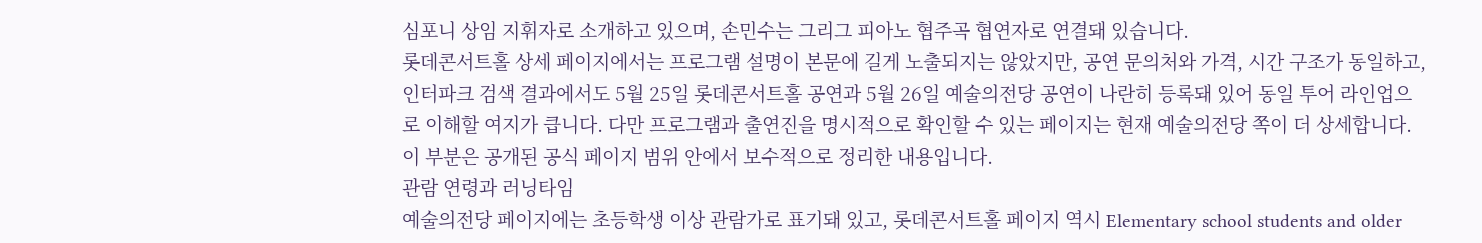심포니 상임 지휘자로 소개하고 있으며, 손민수는 그리그 피아노 협주곡 협연자로 연결돼 있습니다.
롯데콘서트홀 상세 페이지에서는 프로그램 설명이 본문에 길게 노출되지는 않았지만, 공연 문의처와 가격, 시간 구조가 동일하고, 인터파크 검색 결과에서도 5월 25일 롯데콘서트홀 공연과 5월 26일 예술의전당 공연이 나란히 등록돼 있어 동일 투어 라인업으로 이해할 여지가 큽니다. 다만 프로그램과 출연진을 명시적으로 확인할 수 있는 페이지는 현재 예술의전당 쪽이 더 상세합니다. 이 부분은 공개된 공식 페이지 범위 안에서 보수적으로 정리한 내용입니다.
관람 연령과 러닝타임
예술의전당 페이지에는 초등학생 이상 관람가로 표기돼 있고, 롯데콘서트홀 페이지 역시 Elementary school students and older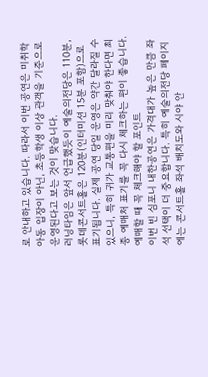로 안내하고 있습니다. 따라서 이번 공연은 미취학 아동 입장이 아닌, 초등학생 이상 관객을 기준으로 운영된다고 보는 것이 맞습니다.
러닝타임은 앞서 언급했듯이 예술의전당은 110분, 롯데콘서트홀은 120분(인터미션 15분 포함)으로 표기됩니다. 실제 공연 당일 운영은 약간 달라질 수 있으니, 특히 귀가 교통편을 미리 맞춰야 한다면 최종 예매처 표기를 꼭 다시 체크하는 편이 좋습니다.
예매할 때 꼭 체크해야 할 포인트
이번 빈 심포니 내한공연은 가격대가 높은 만큼 좌석 선택이 더 중요합니다. 특히 예술의전당 페이지에는 콘서트홀 좌석 배치도와 시야 안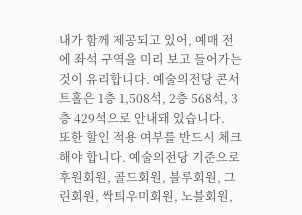내가 함께 제공되고 있어, 예매 전에 좌석 구역을 미리 보고 들어가는 것이 유리합니다. 예술의전당 콘서트홀은 1층 1,508석, 2층 568석, 3층 429석으로 안내돼 있습니다.
또한 할인 적용 여부를 반드시 체크해야 합니다. 예술의전당 기준으로 후원회원, 골드회원, 블루회원, 그린회원, 싹틔우미회원, 노블회원,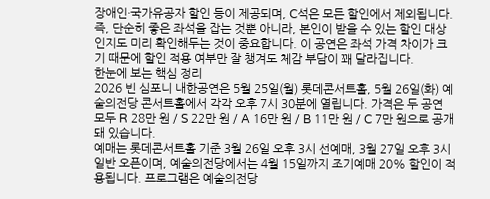장애인·국가유공자 할인 등이 제공되며, C석은 모든 할인에서 제외됩니다.
즉, 단순히 좋은 좌석을 잡는 것뿐 아니라, 본인이 받을 수 있는 할인 대상인지도 미리 확인해두는 것이 중요합니다. 이 공연은 좌석 가격 차이가 크기 때문에 할인 적용 여부만 잘 챙겨도 체감 부담이 꽤 달라집니다.
한눈에 보는 핵심 정리
2026 빈 심포니 내한공연은 5월 25일(월) 롯데콘서트홀, 5월 26일(화) 예술의전당 콘서트홀에서 각각 오후 7시 30분에 열립니다. 가격은 두 공연 모두 R 28만 원 / S 22만 원 / A 16만 원 / B 11만 원 / C 7만 원으로 공개돼 있습니다.
예매는 롯데콘서트홀 기준 3월 26일 오후 3시 선예매, 3월 27일 오후 3시 일반 오픈이며, 예술의전당에서는 4월 15일까지 조기예매 20% 할인이 적용됩니다. 프로그램은 예술의전당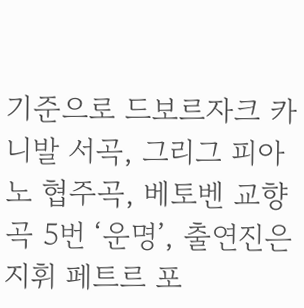기준으로 드보르자크 카니발 서곡, 그리그 피아노 협주곡, 베토벤 교향곡 5번 ‘운명’, 출연진은 지휘 페트르 포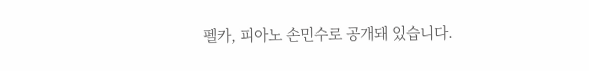펠카, 피아노 손민수로 공개돼 있습니다.